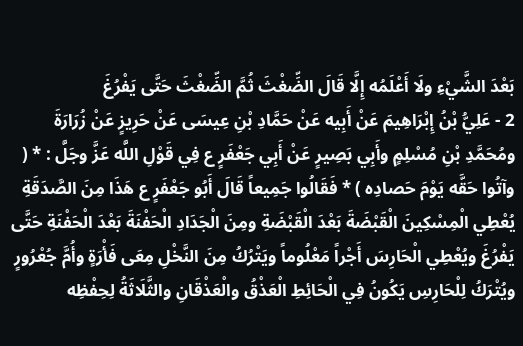بَعْدَ الشَّيْءِ ولَا أَعْلَمُه إِلَّا قَالَ الضِّغْثَ ثُمَّ الضِّغْثَ حَتَّى يَفْرُغَ
2 - عَلِيُّ بْنُ إِبْرَاهِيمَ عَنْ أَبِيه عَنْ حَمَّادِ بْنِ عِيسَى عَنْ حَرِيزٍ عَنْ زُرَارَةَ ومُحَمَّدِ بْنِ مُسْلِمٍ وأَبِي بَصِيرٍ عَنْ أَبِي جَعْفَرٍ ع فِي قَوْلِ اللَّه عَزَّ وجَلَّ : * ( وآتُوا حَقَّه يَوْمَ حَصادِه ) * فَقَالُوا جَمِيعاً قَالَ أَبُو جَعْفَرٍ ع هَذَا مِنَ الصَّدَقَةِ يُعْطِي الْمِسْكِينَ الْقَبْضَةَ بَعْدَ الْقَبْضَةِ ومِنَ الْجَدَادِ الْحَفْنَةَ بَعْدَ الْحَفْنَةِ حَتَّى يَفْرُغَ ويُعْطِي الْحَارِسَ أَجْراً مَعْلُوماً ويَتْرُكُ مِنَ النَّخْلِ مِعَى فَأْرَةٍ وأُمَّ جُعْرُورٍ ويُتْرَكُ لِلْحَارِسِ يَكُونُ فِي الْحَائِطِ الْعَذْقُ والْعَذْقَانِ والثَّلَاثَةُ لِحِفْظِه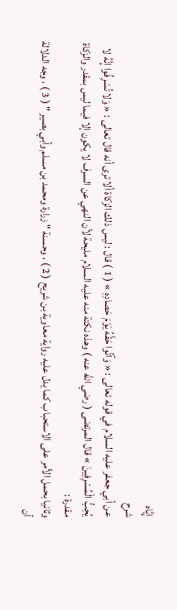إِيَّاه
شرح
عن أبي جعفر عليه السلام في قوله تعالى : « وَآتُوا حَقَّهُ يَوْمَ حَصادِهِ » ( 1 ) قال : ليس ذلك الزكاة ألا ترى أنه قال تعالى : « وَلا تُسْرِفُوا إِنَّهُ لا يُحِبُّ الْمُسْرِفِينَ » قال المرتضى ( رضي الله عنه ) وهذه نكتة منه عليه السلام مليحة لأن النهي عن السرف لا يكون إلا فيما ليس بمقدر والزكاة مقدرة :
وثانيا بحمل الأمر على الاستحباب كما يدل عليه رواية معاوية بن شريح ( 2 ) ، وحسنة " زرارة ومحمد بن مسلم وأبي بصير " ( 3 ) ، وجه الدلالة أن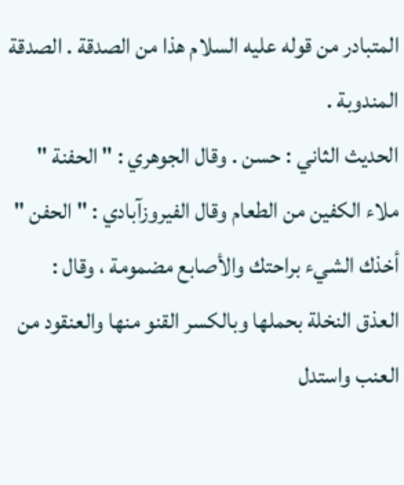المتبادر من قوله عليه السلام هذا من الصدقة . الصدقة المندوبة .
الحديث الثاني : حسن . وقال الجوهري : " الحفنة " ملاء الكفين من الطعام وقال الفيروزآبادي : " الحفن " أخذك الشيء براحتك والأصابع مضمومة ، وقال :
العذق النخلة بحملها وبالكسر القنو منها والعنقود من العنب واستدل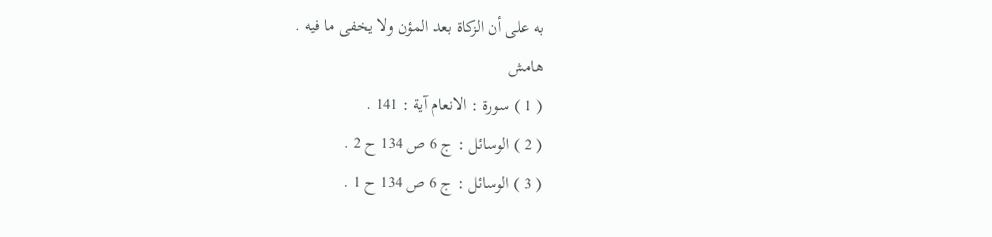به على أن الزكاة بعد المؤن ولا يخفى ما فيه .
هامش
( 1 ) سورة : الانعام آية : 141 .
( 2 ) الوسائل : ج 6 ص 134 ح 2 .
( 3 ) الوسائل : ج 6 ص 134 ح 1 .